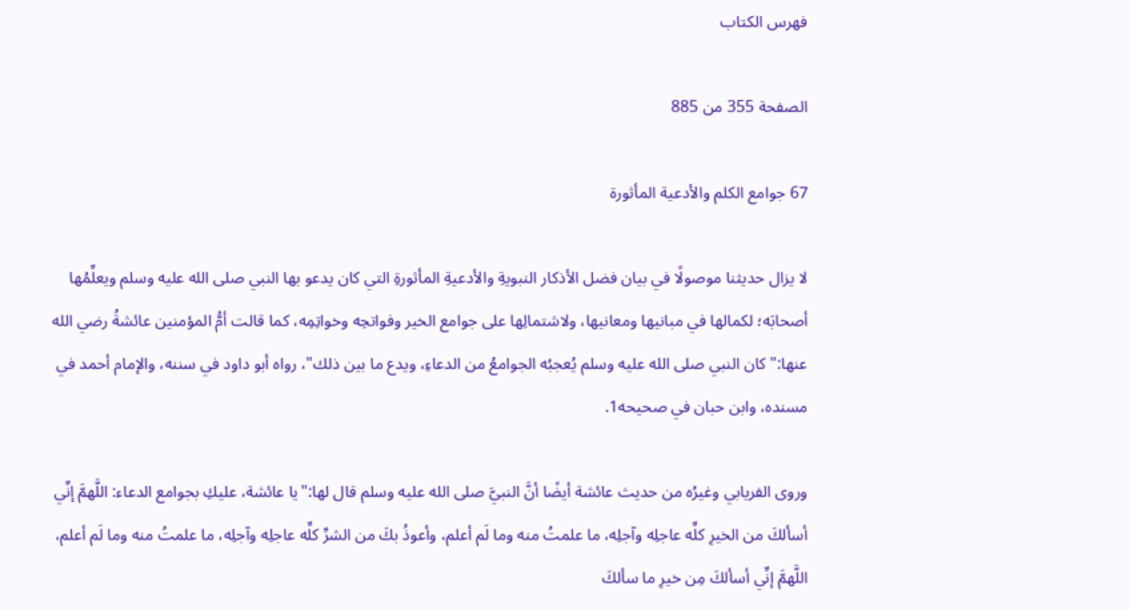فهرس الكتاب

الصفحة 355 من 885

67 جوامع الكلم والأدعية المأثورة

لا يزال حديثنا موصولًا في بيان فضل الأذكار النبويةِ والأدعيةِ المأثورةِ التي كان يدعو بها النبي صلى الله عليه وسلم ويعلِّمُها أصحابَه؛ لكمالها في مبانيها ومعانيها، ولاشتمالِها على جوامع الخير وفواتحِه وخواتِمِه، كما قالت أمُّ المؤمنين عائشةُ رضي الله عنها:"كان النبي صلى الله عليه وسلم يُعجبُه الجوامعُ من الدعاءِ، ويدع ما بين ذلك"، رواه أبو داود في سننه، والإمام أحمد في مسنده، وابن حبان في صحيحه1.

وروى الفريابي وغيرُه من حديث عائشة أيضًا أنَّ النبيَّ صلى الله عليه وسلم قال لها:"يا عائشة، عليكِ بجوامع الدعاء: اللَّهمَّ إنِّي أسألكَ من الخيرِ كلِّه عاجلِه وآجلِه، ما علمتُ منه وما لَم أعلم، وأعوذُ بكَ من الشرِّ كلِّه عاجلِه وآجلِه، ما علمتُ منه وما لَم أعلم، اللَّهمَّ إنِّي أسألكَ مِن خيرِ ما سألكَ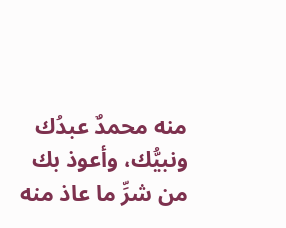منه محمدٌ عبدُك ونبيُّك، وأعوذ بك من شرِّ ما عاذ منه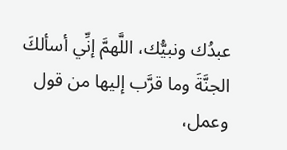عبدُك ونبيُّك، اللَّهمَّ إنِّي أسألكَ الجنَّةَ وما قرَّب إليها من قول وعمل،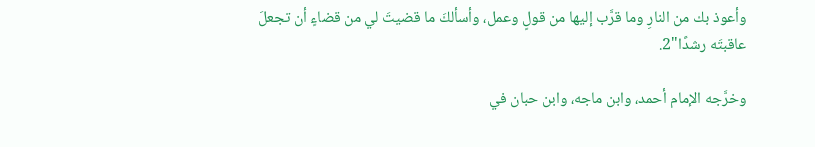وأعوذ بك من النارِ وما قرَّب إليها من قولٍ وعمل، وأسألكَ ما قضيتَ لي من قضاءٍ أن تجعلَ عاقبتَه رشدًا"2.

وخرَّجه الإمام أحمد، وابن ماجه، وابن حبان في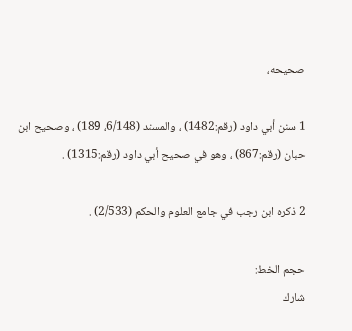صحيحه،

1 سنن أبي داود (رقم:1482) ، والمسند (6/148، 189) ، وصحيح ابن حبان (رقم:867) ، وهو في صحيح أبي داود (رقم:1315) .

2 ذكره ابن رجب في جامع العلوم والحكم (2/533) .

حجم الخط:
شارك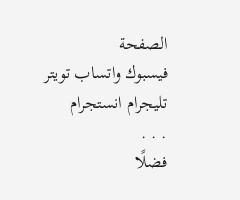الصفحة
فيسبوك واتساب تويتر تليجرام انستجرام
. . .
فضلًا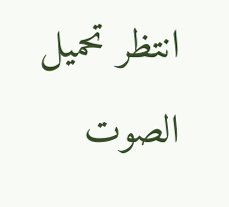انتظر تحميل الصوت